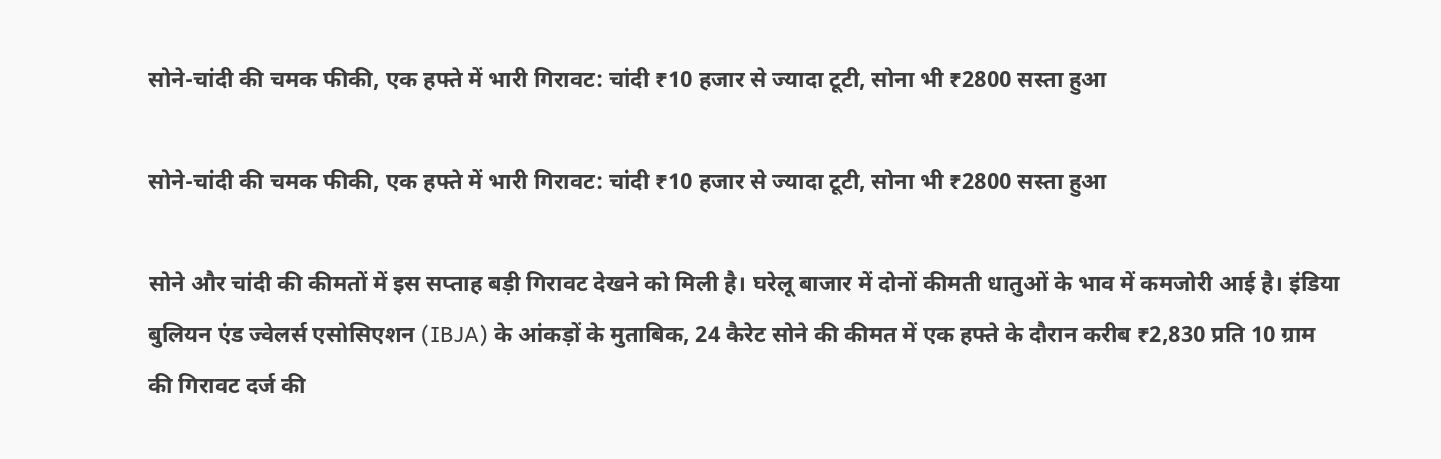सोने-चांदी की चमक फीकी, एक हफ्ते में भारी गिरावट: चांदी ₹10 हजार से ज्यादा टूटी, सोना भी ₹2800 सस्ता हुआ

सोने-चांदी की चमक फीकी, एक हफ्ते में भारी गिरावट: चांदी ₹10 हजार से ज्यादा टूटी, सोना भी ₹2800 सस्ता हुआ

सोने और चांदी की कीमतों में इस सप्ताह बड़ी गिरावट देखने को मिली है। घरेलू बाजार में दोनों कीमती धातुओं के भाव में कमजोरी आई है। इंडिया बुलियन एंड ज्वेलर्स एसोसिएशन (IBJA) के आंकड़ों के मुताबिक, 24 कैरेट सोने की कीमत में एक हफ्ते के दौरान करीब ₹2,830 प्रति 10 ग्राम की गिरावट दर्ज की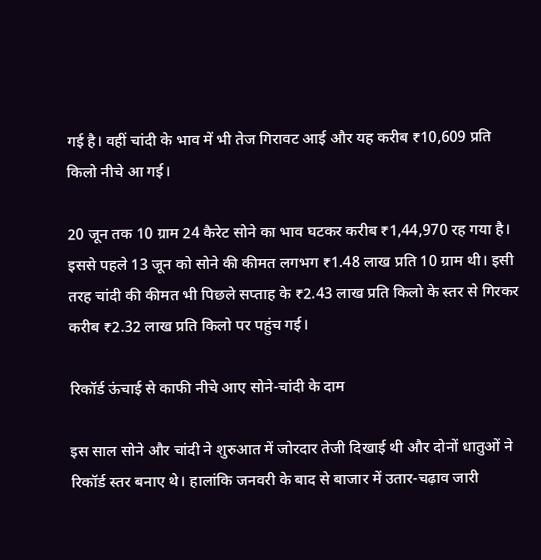गई है। वहीं चांदी के भाव में भी तेज गिरावट आई और यह करीब ₹10,609 प्रति किलो नीचे आ गई।

20 जून तक 10 ग्राम 24 कैरेट सोने का भाव घटकर करीब ₹1,44,970 रह गया है। इससे पहले 13 जून को सोने की कीमत लगभग ₹1.48 लाख प्रति 10 ग्राम थी। इसी तरह चांदी की कीमत भी पिछले सप्ताह के ₹2.43 लाख प्रति किलो के स्तर से गिरकर करीब ₹2.32 लाख प्रति किलो पर पहुंच गई।

रिकॉर्ड ऊंचाई से काफी नीचे आए सोने-चांदी के दाम

इस साल सोने और चांदी ने शुरुआत में जोरदार तेजी दिखाई थी और दोनों धातुओं ने रिकॉर्ड स्तर बनाए थे। हालांकि जनवरी के बाद से बाजार में उतार-चढ़ाव जारी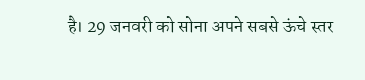है। 29 जनवरी को सोना अपने सबसे ऊंचे स्तर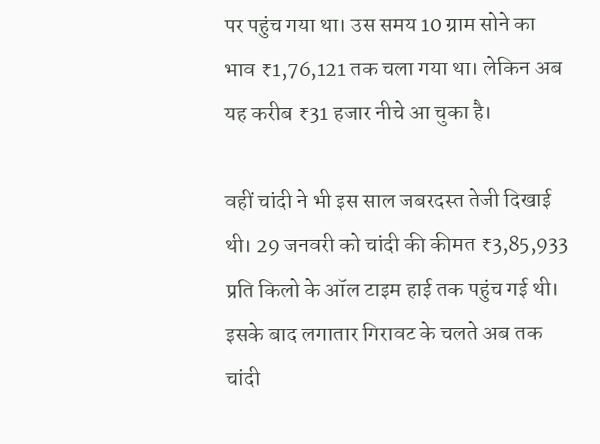पर पहुंच गया था। उस समय 10 ग्राम सोने का भाव ₹1,76,121 तक चला गया था। लेकिन अब यह करीब ₹31 हजार नीचे आ चुका है।

वहीं चांदी ने भी इस साल जबरदस्त तेजी दिखाई थी। 29 जनवरी को चांदी की कीमत ₹3,85,933 प्रति किलो के ऑल टाइम हाई तक पहुंच गई थी। इसके बाद लगातार गिरावट के चलते अब तक चांदी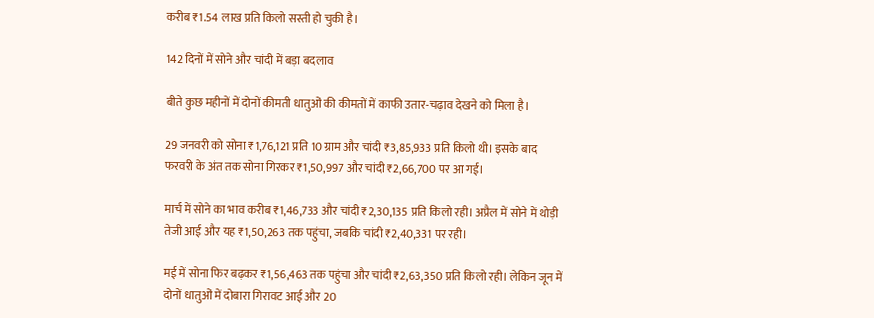करीब ₹1.54 लाख प्रति किलो सस्ती हो चुकी है।

142 दिनों में सोने और चांदी में बड़ा बदलाव

बीते कुछ महीनों में दोनों कीमती धातुओं की कीमतों में काफी उतार-चढ़ाव देखने को मिला है।

29 जनवरी को सोना ₹1,76,121 प्रति 10 ग्राम और चांदी ₹3,85,933 प्रति किलो थी। इसके बाद फरवरी के अंत तक सोना गिरकर ₹1,50,997 और चांदी ₹2,66,700 पर आ गई।

मार्च में सोने का भाव करीब ₹1,46,733 और चांदी ₹2,30,135 प्रति किलो रही। अप्रैल में सोने में थोड़ी तेजी आई और यह ₹1,50,263 तक पहुंचा, जबकि चांदी ₹2,40,331 पर रही।

मई में सोना फिर बढ़कर ₹1,56,463 तक पहुंचा और चांदी ₹2,63,350 प्रति किलो रही। लेकिन जून में दोनों धातुओं में दोबारा गिरावट आई और 20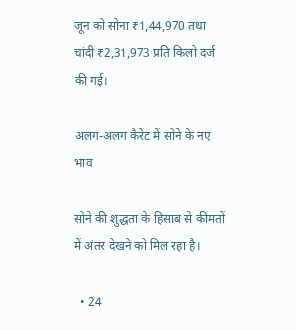जून को सोना ₹1,44,970 तथा चांदी ₹2,31,973 प्रति किलो दर्ज की गई।

अलग-अलग कैरेट में सोने के नए भाव

सोने की शुद्धता के हिसाब से कीमतों में अंतर देखने को मिल रहा है।

  • 24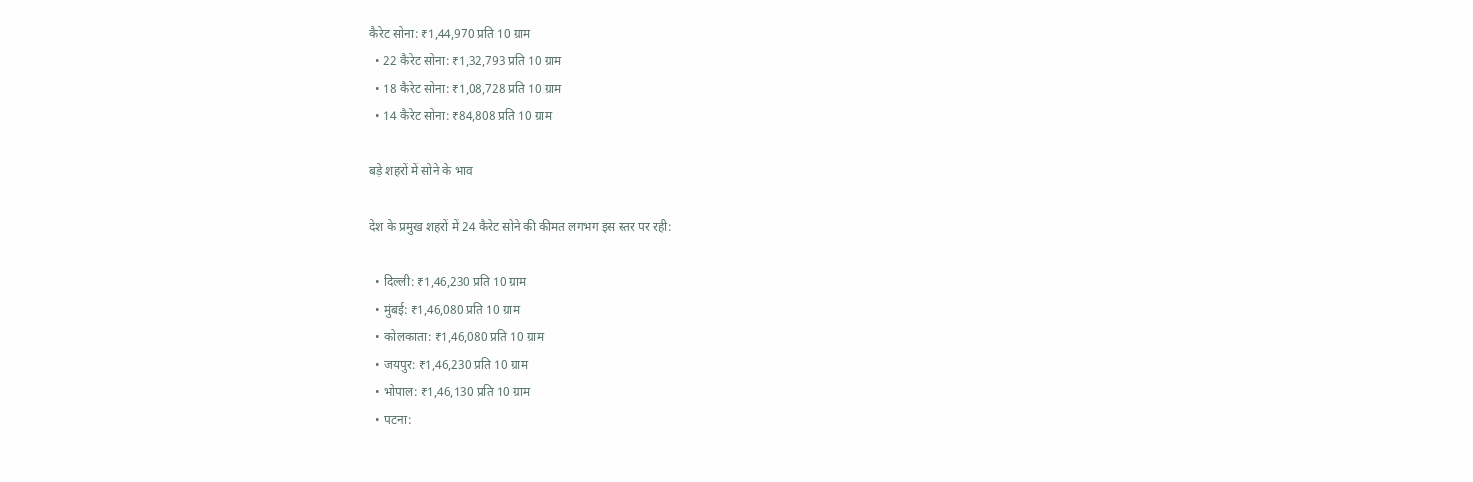कैरेट सोना: ₹1,44,970 प्रति 10 ग्राम
  • 22 कैरेट सोना: ₹1,32,793 प्रति 10 ग्राम
  • 18 कैरेट सोना: ₹1,08,728 प्रति 10 ग्राम
  • 14 कैरेट सोना: ₹84,808 प्रति 10 ग्राम

बड़े शहरों में सोने के भाव

देश के प्रमुख शहरों में 24 कैरेट सोने की कीमत लगभग इस स्तर पर रही:

  • दिल्ली: ₹1,46,230 प्रति 10 ग्राम
  • मुंबई: ₹1,46,080 प्रति 10 ग्राम
  • कोलकाता: ₹1,46,080 प्रति 10 ग्राम
  • जयपुर: ₹1,46,230 प्रति 10 ग्राम
  • भोपाल: ₹1,46,130 प्रति 10 ग्राम
  • पटना: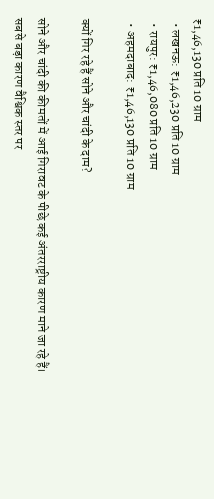₹1,46,130 प्रति 10 ग्राम
  • लखनऊ: ₹1,46,230 प्रति 10 ग्राम
  • रायपुर: ₹1,46,080 प्रति 10 ग्राम
  • अहमदाबाद: ₹1,46,130 प्रति 10 ग्राम

क्यों गिर रहे हैं सोने और चांदी के दाम?

सोने और चांदी की कीमतों में आई गिरावट के पीछे कई अंतरराष्ट्रीय कारण माने जा रहे हैं। सबसे बड़ा कारण वैश्विक स्तर पर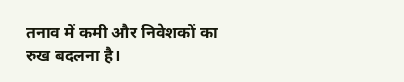तनाव में कमी और निवेशकों का रुख बदलना है।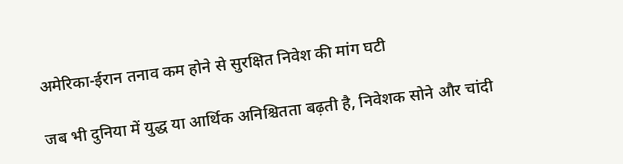अमेरिका-ईरान तनाव कम होने से सुरक्षित निवेश की मांग घटी

जब भी दुनिया में युद्ध या आर्थिक अनिश्चितता बढ़ती है, निवेशक सोने और चांदी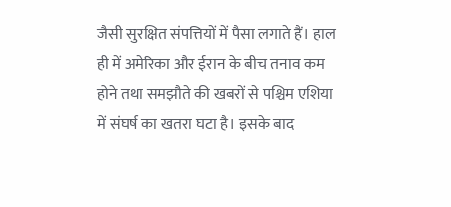जैसी सुरक्षित संपत्तियों में पैसा लगाते हैं। हाल ही में अमेरिका और ईरान के बीच तनाव कम होने तथा समझौते की खबरों से पश्चिम एशिया में संघर्ष का खतरा घटा है। इसके बाद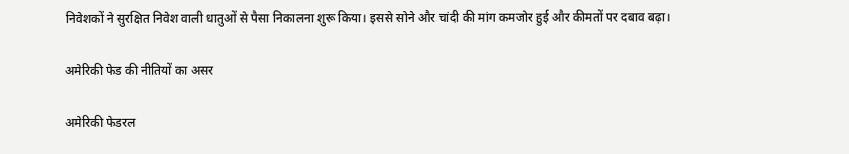निवेशकों ने सुरक्षित निवेश वाली धातुओं से पैसा निकालना शुरू किया। इससे सोने और चांदी की मांग कमजोर हुई और कीमतों पर दबाव बढ़ा।

अमेरिकी फेड की नीतियों का असर

अमेरिकी फेडरल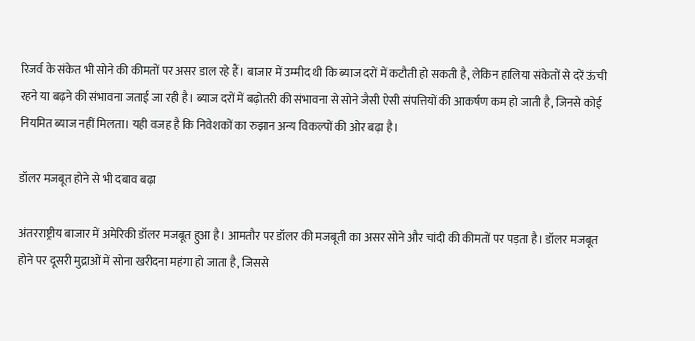रिजर्व के संकेत भी सोने की कीमतों पर असर डाल रहे हैं। बाजार में उम्मीद थी कि ब्याज दरों में कटौती हो सकती है, लेकिन हालिया संकेतों से दरें ऊंची रहने या बढ़ने की संभावना जताई जा रही है। ब्याज दरों में बढ़ोतरी की संभावना से सोने जैसी ऐसी संपत्तियों की आकर्षण कम हो जाती है, जिनसे कोई नियमित ब्याज नहीं मिलता। यही वजह है कि निवेशकों का रुझान अन्य विकल्पों की ओर बढ़ा है।

डॉलर मजबूत होने से भी दबाव बढ़ा

अंतरराष्ट्रीय बाजार में अमेरिकी डॉलर मजबूत हुआ है। आमतौर पर डॉलर की मजबूती का असर सोने और चांदी की कीमतों पर पड़ता है। डॉलर मजबूत होने पर दूसरी मुद्राओं में सोना खरीदना महंगा हो जाता है, जिससे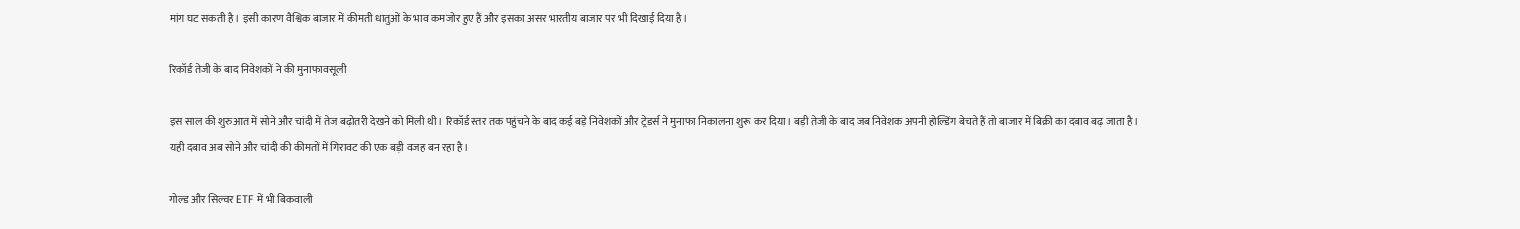मांग घट सकती है। इसी कारण वैश्विक बाजार में कीमती धातुओं के भाव कमजोर हुए हैं और इसका असर भारतीय बाजार पर भी दिखाई दिया है।

रिकॉर्ड तेजी के बाद निवेशकों ने की मुनाफावसूली

इस साल की शुरुआत में सोने और चांदी में तेज बढ़ोतरी देखने को मिली थी। रिकॉर्ड स्तर तक पहुंचने के बाद कई बड़े निवेशकों और ट्रेडर्स ने मुनाफा निकालना शुरू कर दिया। बड़ी तेजी के बाद जब निवेशक अपनी होल्डिंग बेचते हैं तो बाजार में बिक्री का दबाव बढ़ जाता है। यही दबाव अब सोने और चांदी की कीमतों में गिरावट की एक बड़ी वजह बन रहा है।

गोल्ड और सिल्वर ETF में भी बिकवाली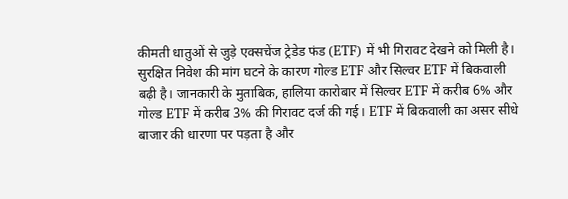कीमती धातुओं से जुड़े एक्सचेंज ट्रेडेड फंड (ETF) में भी गिरावट देखने को मिली है। सुरक्षित निवेश की मांग घटने के कारण गोल्ड ETF और सिल्वर ETF में बिकवाली बढ़ी है। जानकारी के मुताबिक, हालिया कारोबार में सिल्वर ETF में करीब 6% और गोल्ड ETF में करीब 3% की गिरावट दर्ज की गई। ETF में बिकवाली का असर सीधे बाजार की धारणा पर पड़ता है और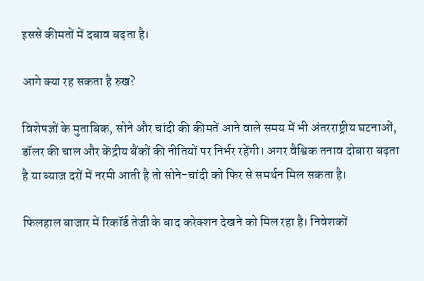इससे कीमतों में दबाव बढ़ता है।

आगे क्या रह सकता है रुख?

विशेषज्ञों के मुताबिक, सोने और चांदी की कीमतें आने वाले समय में भी अंतरराष्ट्रीय घटनाओं, डॉलर की चाल और केंद्रीय बैंकों की नीतियों पर निर्भर रहेंगी। अगर वैश्विक तनाव दोबारा बढ़ता है या ब्याज दरों में नरमी आती है तो सोने-चांदी को फिर से समर्थन मिल सकता है।

फिलहाल बाजार में रिकॉर्ड तेजी के बाद करेक्शन देखने को मिल रहा है। निवेशकों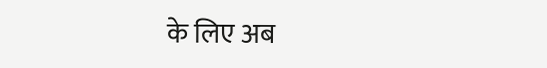के लिए अब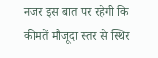नजर इस बात पर रहेगी कि कीमतें मौजूदा स्तर से स्थिर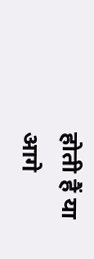होती हैं या आगे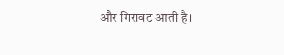और गिरावट आती है।